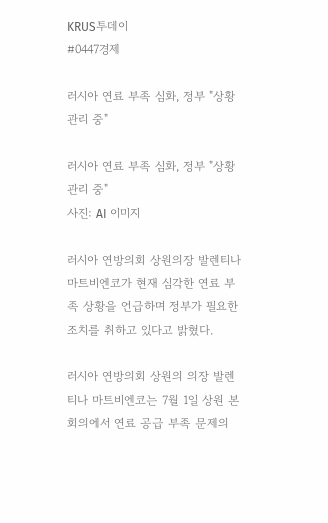KRUS투데이
#0447경제

러시아 연료 부족 심화, 정부 "상황 관리 중"

러시아 연료 부족 심화, 정부 "상황 관리 중"
사진: AI 이미지

러시아 연방의회 상원의장 발렌티나 마트비엔코가 현재 심각한 연료 부족 상황을 언급하며 정부가 필요한 조치를 취하고 있다고 밝혔다.

러시아 연방의회 상원의 의장 발렌티나 마트비엔코는 7월 1일 상원 본회의에서 연료 공급 부족 문제의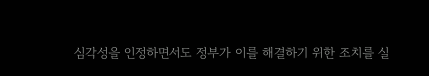심각성을 인정하면서도 정부가 이를 해결하기 위한 조치를 실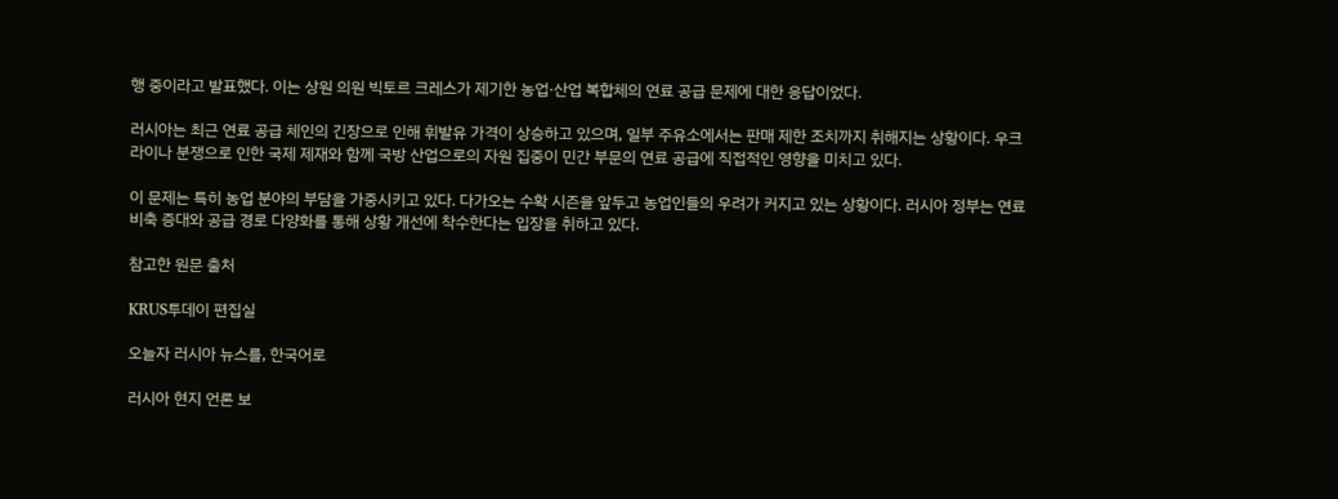행 중이라고 발표했다. 이는 상원 의원 빅토르 크레스가 제기한 농업·산업 복합체의 연료 공급 문제에 대한 응답이었다.

러시아는 최근 연료 공급 체인의 긴장으로 인해 휘발유 가격이 상승하고 있으며, 일부 주유소에서는 판매 제한 조치까지 취해지는 상황이다. 우크라이나 분쟁으로 인한 국제 제재와 함께 국방 산업으로의 자원 집중이 민간 부문의 연료 공급에 직접적인 영향을 미치고 있다.

이 문제는 특히 농업 분야의 부담을 가중시키고 있다. 다가오는 수확 시즌을 앞두고 농업인들의 우려가 커지고 있는 상황이다. 러시아 정부는 연료 비축 증대와 공급 경로 다양화를 통해 상황 개선에 착수한다는 입장을 취하고 있다.

참고한 원문 출처

KRUS투데이 편집실

오늘자 러시아 뉴스를, 한국어로

러시아 현지 언론 보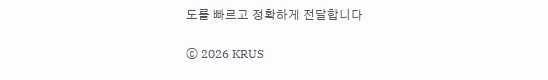도를 빠르고 정확하게 전달합니다

ⓒ 2026 KRUS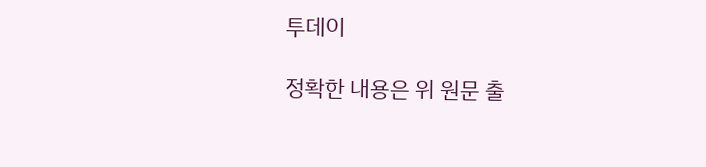투데이

정확한 내용은 위 원문 출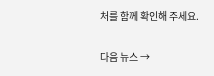처를 함께 확인해 주세요.

다음 뉴스 →